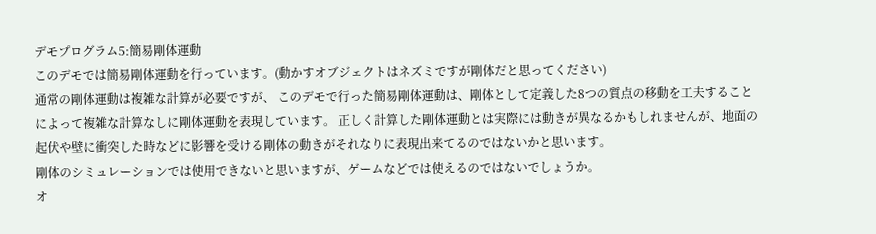デモプログラム5:簡易剛体運動
このデモでは簡易剛体運動を行っています。(動かすオブジェクトはネズミですが剛体だと思ってください)
通常の剛体運動は複雑な計算が必要ですが、 このデモで行った簡易剛体運動は、剛体として定義した8つの質点の移動を工夫することによって複雑な計算なしに剛体運動を表現しています。 正しく計算した剛体運動とは実際には動きが異なるかもしれませんが、地面の起伏や壁に衝突した時などに影響を受ける剛体の動きがそれなりに表現出来てるのではないかと思います。
剛体のシミュレーションでは使用できないと思いますが、ゲームなどでは使えるのではないでしょうか。
オ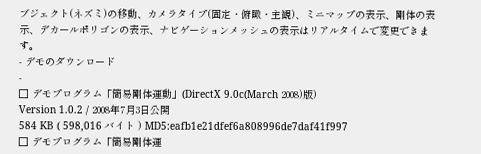ブジェクト(ネズミ)の移動、カメラタイプ(固定・俯瞰・主観)、ミニマップの表示、剛体の表示、デカールポリゴンの表示、ナビゲーションメッシュの表示はリアルタイムで変更できます。
- デモのダウンロード
-
□ デモプログラム「簡易剛体運動」(DirectX 9.0c(March 2008)版)
Version 1.0.2 / 2008年7月3日公開
584 KB ( 598,016 バイト ) MD5:eafb1e21dfef6a808996de7daf41f997
□ デモプログラム「簡易剛体運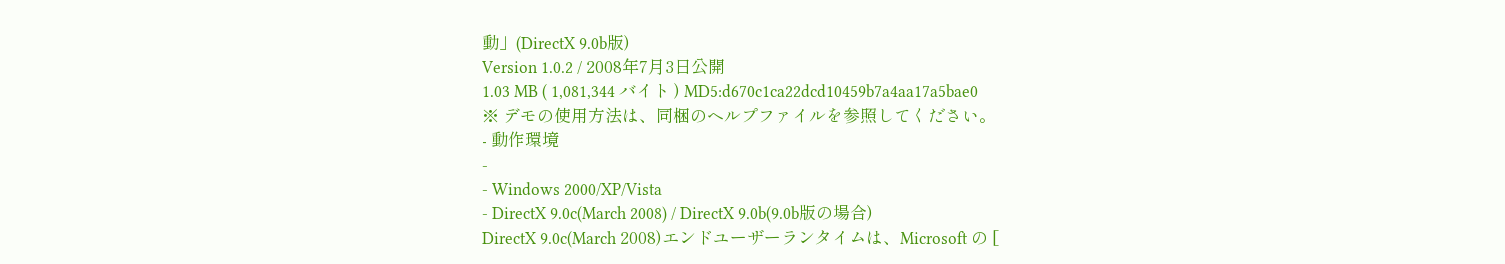動」(DirectX 9.0b版)
Version 1.0.2 / 2008年7月3日公開
1.03 MB ( 1,081,344 バイト ) MD5:d670c1ca22dcd10459b7a4aa17a5bae0
※ デモの使用方法は、同梱のヘルプファイルを参照してください。
- 動作環境
-
- Windows 2000/XP/Vista
- DirectX 9.0c(March 2008) / DirectX 9.0b(9.0b版の場合)
DirectX 9.0c(March 2008)エンドユーザーランタイムは、Microsoft の [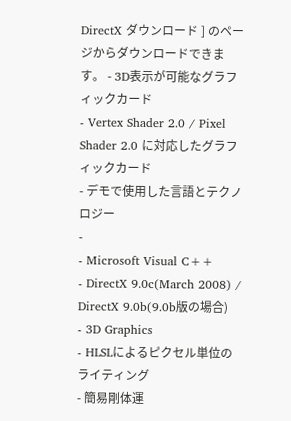DirectX ダウンロード ] のページからダウンロードできます。 - 3D表示が可能なグラフィックカード
- Vertex Shader 2.0 / Pixel Shader 2.0 に対応したグラフィックカード
- デモで使用した言語とテクノロジー
-
- Microsoft Visual C++
- DirectX 9.0c(March 2008) / DirectX 9.0b(9.0b版の場合)
- 3D Graphics
- HLSLによるピクセル単位のライティング
- 簡易剛体運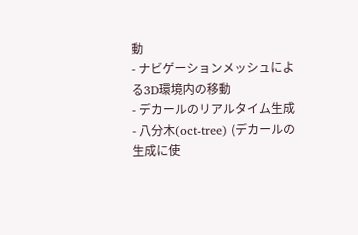動
- ナビゲーションメッシュによる3D環境内の移動
- デカールのリアルタイム生成
- 八分木(oct-tree) (デカールの生成に使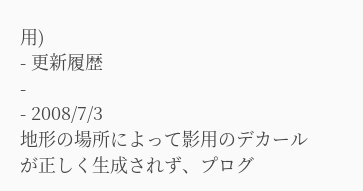用)
- 更新履歴
-
- 2008/7/3
地形の場所によって影用のデカールが正しく生成されず、プログ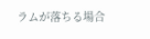ラムが落ちる場合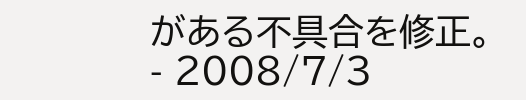がある不具合を修正。
- 2008/7/3